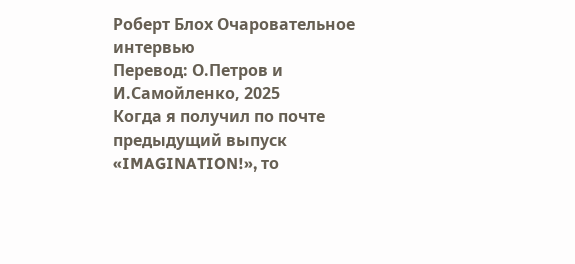Роберт Блох Очаровательное интервью
Перевод: О.Петров и И.Самойленко, 2025
Когда я получил по почте предыдущий выпуск «IMAGINATION!», то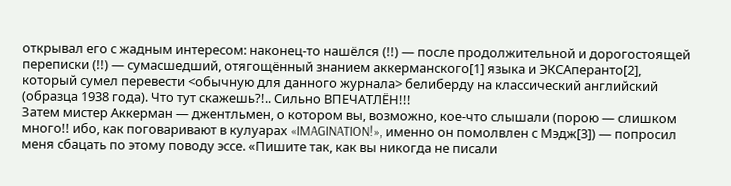открывал его с жадным интересом: наконец-то нашёлся (!!) — после продолжительной и дорогостоящей переписки (!!) — сумасшедший, отягощённый знанием аккерманского[1] языка и ЭКСАперанто[2], который сумел перевести <обычную для данного журнала> белиберду на классический английский (образца 1938 года). Что тут скажешь?!.. Сильно ВПЕЧАТЛЁН!!!
Затем мистер Аккерман — джентльмен, о котором вы, возможно, кое-что слышали (порою — слишком много!! ибо, как поговаривают в кулуарах «IMAGINATION!», именно он помолвлен с Мэдж[3]) — попросил меня сбацать по этому поводу эссе. «Пишите так, как вы никогда не писали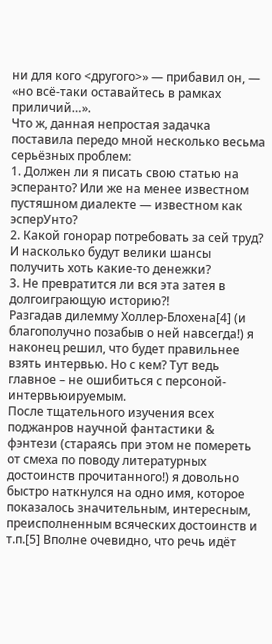ни для кого <другого>» — прибавил он, — «но всё-таки оставайтесь в рамках приличий…».
Что ж, данная непростая задачка поставила передо мной несколько весьма серьёзных проблем:
1. Должен ли я писать свою статью на эсперанто? Или же на менее известном пустяшном диалекте — известном как эсперУнто?
2. Какой гонорар потребовать за сей труд? И насколько будут велики шансы получить хоть какие-то денежки?
3. Не превратится ли вся эта затея в долгоиграющую историю?!
Разгадав дилемму Холлер-Блохена[4] (и благополучно позабыв о ней навсегда!) я наконец решил, что будет правильнее взять интервью. Но с кем? Тут ведь главное – не ошибиться с персоной-интервьюируемым.
После тщательного изучения всех поджанров научной фантастики & фэнтези (стараясь при этом не помереть от смеха по поводу литературных достоинств прочитанного!) я довольно быстро наткнулся на одно имя, которое показалось значительным, интересным, преисполненным всяческих достоинств и т.п.[5] Вполне очевидно, что речь идёт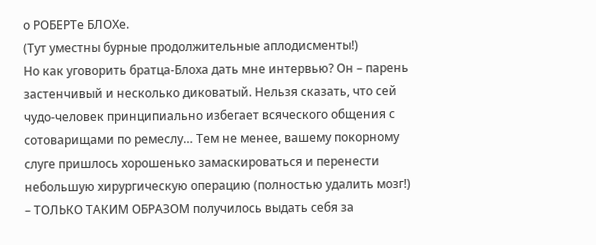о РОБЕРТе БЛОХе.
(Тут уместны бурные продолжительные аплодисменты!)
Но как уговорить братца-Блоха дать мне интервью? Он – парень застенчивый и несколько диковатый. Нельзя сказать, что сей чудо-человек принципиально избегает всяческого общения с сотоварищами по ремеслу… Тем не менее, вашему покорному слуге пришлось хорошенько замаскироваться и перенести небольшую хирургическую операцию (полностью удалить мозг!) – ТОЛЬКО ТАКИМ ОБРАЗОМ получилось выдать себя за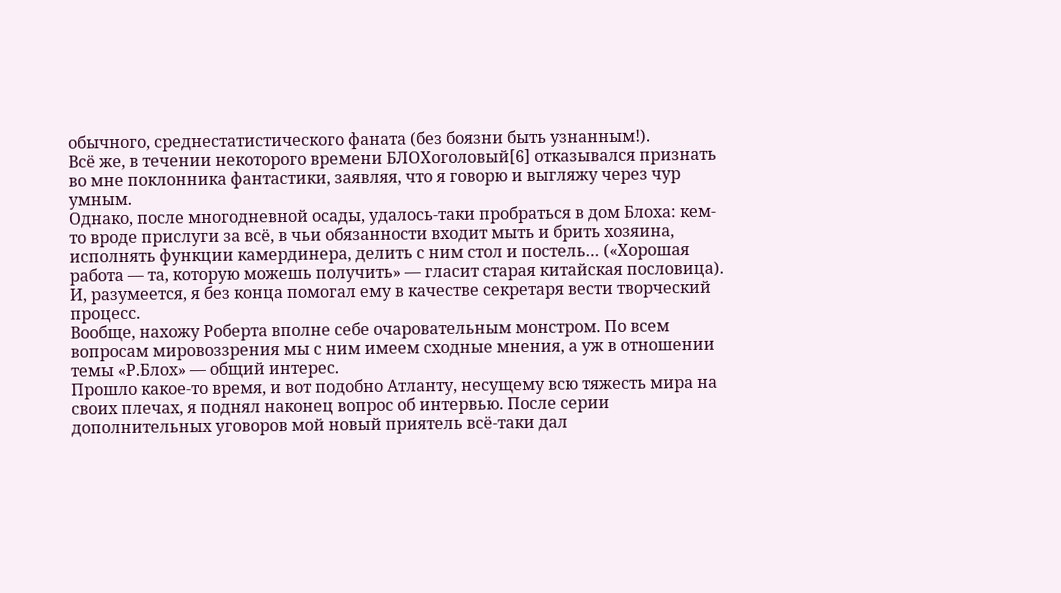обычного, среднестатистического фаната (без боязни быть узнанным!).
Всё же, в течении некоторого времени БЛОХоголовый[6] отказывался признать во мне поклонника фантастики, заявляя, что я говорю и выгляжу через чур умным.
Однако, после многодневной осады, удалось-таки пробраться в дом Блоха: кем-то вроде прислуги за всё, в чьи обязанности входит мыть и брить хозяина, исполнять функции камердинера, делить с ним стол и постель… («Хорошая работа — та, которую можешь получить» — гласит старая китайская пословица). И, разумеется, я без конца помогал ему в качестве секретаря вести творческий процесс.
Вообще, нахожу Роберта вполне себе очаровательным монстром. По всем вопросам мировоззрения мы с ним имеем сходные мнения, а уж в отношении темы «Р.Блох» — общий интерес.
Прошло какое-то время, и вот подобно Атланту, несущему всю тяжесть мира на своих плечах, я поднял наконец вопрос об интервью. После серии дополнительных уговоров мой новый приятель всё-таки дал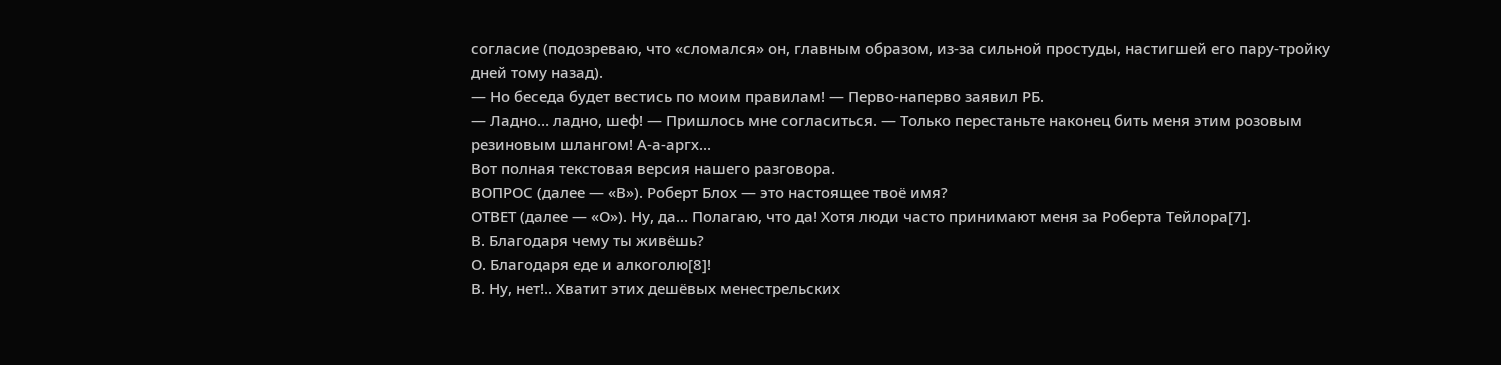согласие (подозреваю, что «сломался» он, главным образом, из-за сильной простуды, настигшей его пару-тройку дней тому назад).
— Но беседа будет вестись по моим правилам! — Перво-наперво заявил РБ.
— Ладно… ладно, шеф! — Пришлось мне согласиться. — Только перестаньте наконец бить меня этим розовым резиновым шлангом! А-а-аргх...
Вот полная текстовая версия нашего разговора.
ВОПРОС (далее — «В»). Роберт Блох — это настоящее твоё имя?
ОТВЕТ (далее — «О»). Ну, да… Полагаю, что да! Хотя люди часто принимают меня за Роберта Тейлора[7].
В. Благодаря чему ты живёшь?
О. Благодаря еде и алкоголю[8]!
В. Ну, нет!.. Хватит этих дешёвых менестрельских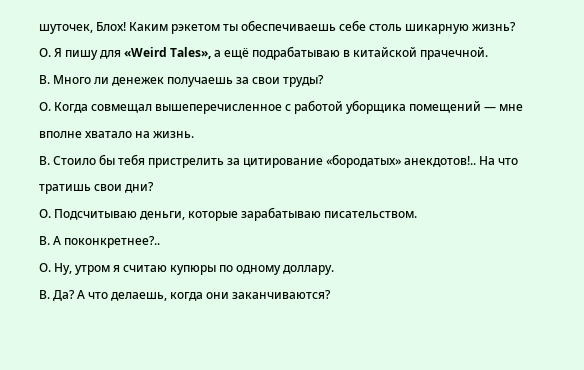шуточек, Блох! Каким рэкетом ты обеспечиваешь себе столь шикарную жизнь?
О. Я пишу для «Weird Tales», а ещё подрабатываю в китайской прачечной.
В. Много ли денежек получаешь за свои труды?
О. Когда совмещал вышеперечисленное с работой уборщика помещений — мне вполне хватало на жизнь.
В. Стоило бы тебя пристрелить за цитирование «бородатых» анекдотов!.. На что тратишь свои дни?
О. Подсчитываю деньги, которые зарабатываю писательством.
В. А поконкретнее?..
О. Ну, утром я считаю купюры по одному доллару.
В. Да? А что делаешь, когда они заканчиваются?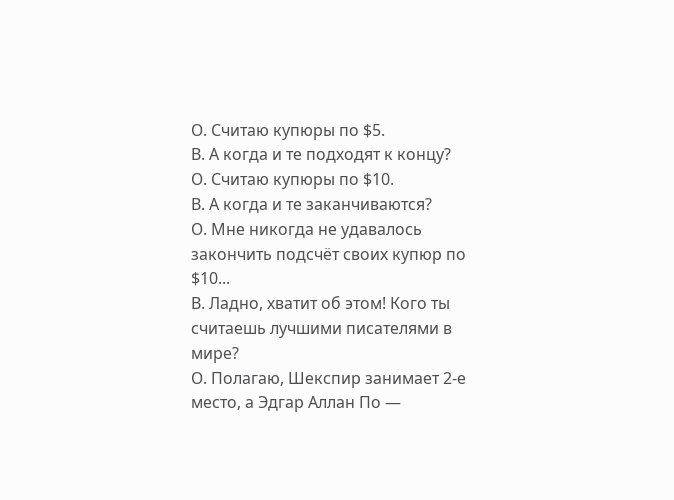О. Считаю купюры по $5.
В. А когда и те подходят к концу?
О. Считаю купюры по $10.
В. А когда и те заканчиваются?
О. Мне никогда не удавалось закончить подсчёт своих купюр по $10...
В. Ладно, хватит об этом! Кого ты считаешь лучшими писателями в мире?
О. Полагаю, Шекспир занимает 2-е место, а Эдгар Аллан По —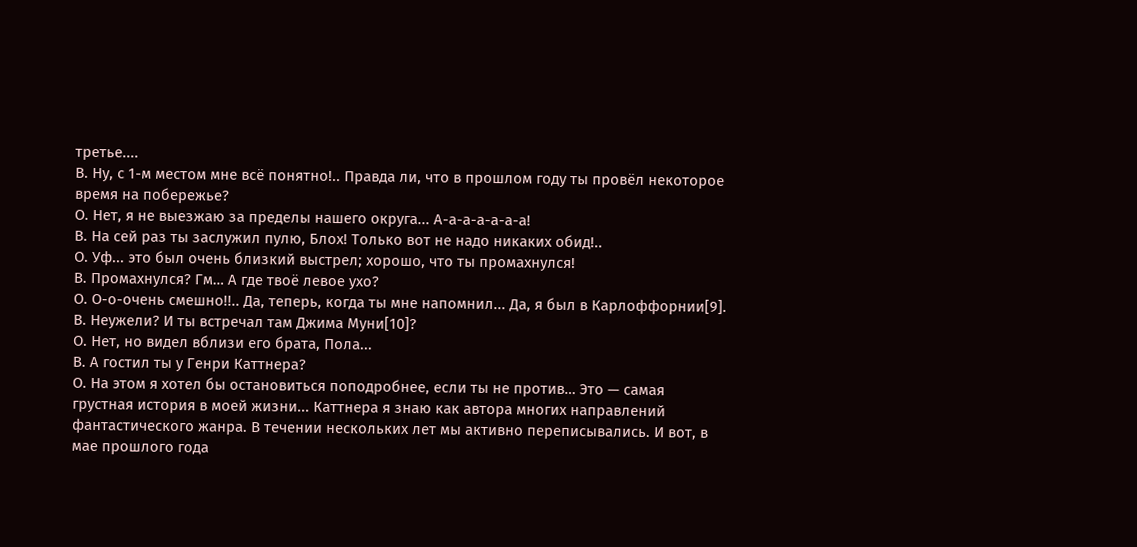третье....
В. Ну, с 1-м местом мне всё понятно!.. Правда ли, что в прошлом году ты провёл некоторое время на побережье?
О. Нет, я не выезжаю за пределы нашего округа... А-а-а-а-а-а-а!
В. На сей раз ты заслужил пулю, Блох! Только вот не надо никаких обид!..
О. Уф... это был очень близкий выстрел; хорошо, что ты промахнулся!
В. Промахнулся? Гм… А где твоё левое ухо?
О. О-о-очень смешно!!.. Да, теперь, когда ты мне напомнил... Да, я был в Карлоффорнии[9].
В. Неужели? И ты встречал там Джима Муни[10]?
О. Нет, но видел вблизи его брата, Пола...
В. А гостил ты у Генри Каттнера?
О. На этом я хотел бы остановиться поподробнее, если ты не против… Это — самая грустная история в моей жизни... Каттнера я знаю как автора многих направлений фантастического жанра. В течении нескольких лет мы активно переписывались. И вот, в мае прошлого года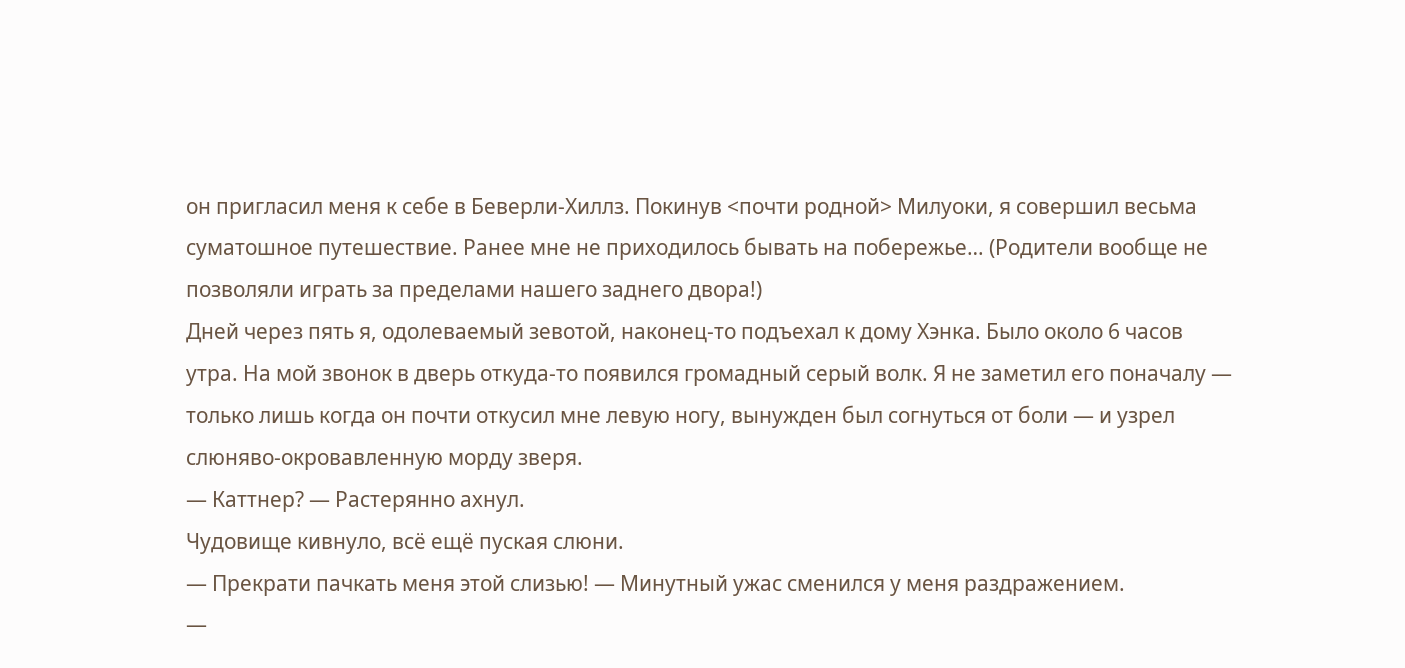он пригласил меня к себе в Беверли-Хиллз. Покинув <почти родной> Милуоки, я совершил весьма суматошное путешествие. Ранее мне не приходилось бывать на побережье… (Родители вообще не позволяли играть за пределами нашего заднего двора!)
Дней через пять я, одолеваемый зевотой, наконец-то подъехал к дому Хэнка. Было около 6 часов утра. На мой звонок в дверь откуда-то появился громадный серый волк. Я не заметил его поначалу — только лишь когда он почти откусил мне левую ногу, вынужден был согнуться от боли — и узрел слюняво-окровавленную морду зверя.
— Каттнер? — Растерянно ахнул.
Чудовище кивнуло, всё ещё пуская слюни.
— Прекрати пачкать меня этой слизью! — Минутный ужас сменился у меня раздражением.
—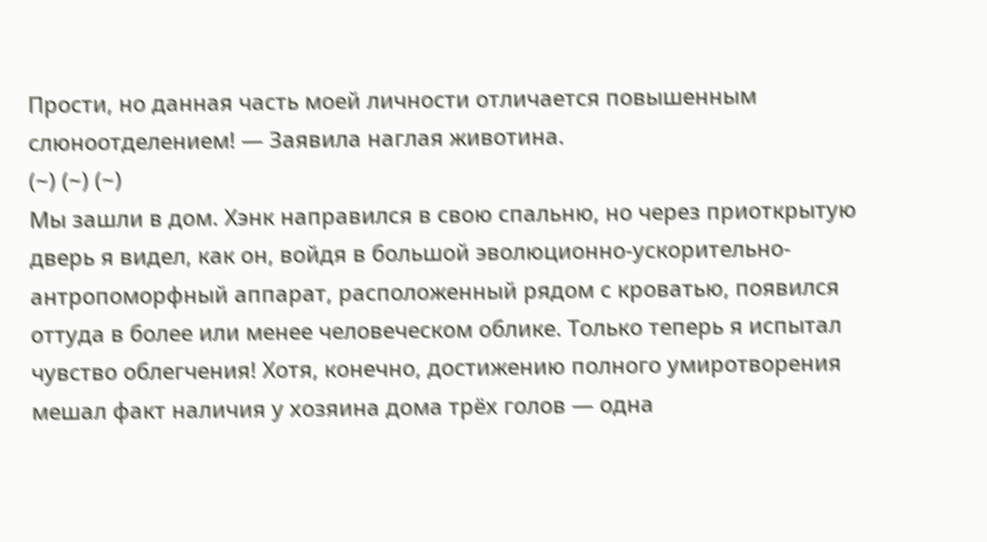Прости, но данная часть моей личности отличается повышенным слюноотделением! — Заявила наглая животина.
(~) (~) (~)
Мы зашли в дом. Хэнк направился в свою спальню, но через приоткрытую дверь я видел, как он, войдя в большой эволюционно-ускорительно-антропоморфный аппарат, расположенный рядом с кроватью, появился оттуда в более или менее человеческом облике. Только теперь я испытал чувство облегчения! Хотя, конечно, достижению полного умиротворения мешал факт наличия у хозяина дома трёх голов — одна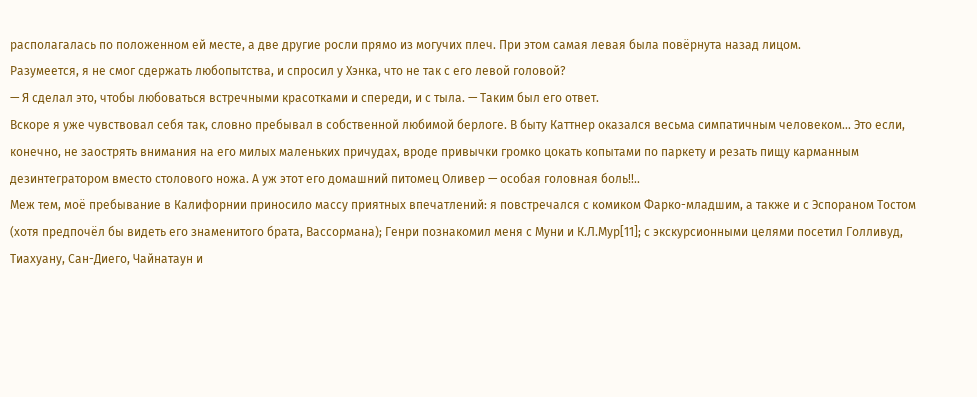располагалась по положенном ей месте, а две другие росли прямо из могучих плеч. При этом самая левая была повёрнута назад лицом.
Разумеется, я не смог сдержать любопытства, и спросил у Хэнка, что не так с его левой головой?
— Я сделал это, чтобы любоваться встречными красотками и спереди, и с тыла. — Таким был его ответ.
Вскоре я уже чувствовал себя так, словно пребывал в собственной любимой берлоге. В быту Каттнер оказался весьма симпатичным человеком… Это если, конечно, не заострять внимания на его милых маленьких причудах, вроде привычки громко цокать копытами по паркету и резать пищу карманным дезинтегратором вместо столового ножа. А уж этот его домашний питомец Оливер — особая головная боль!!..
Меж тем, моё пребывание в Калифорнии приносило массу приятных впечатлений: я повстречался с комиком Фарко-младшим, а также и с Эспораном Тостом (хотя предпочёл бы видеть его знаменитого брата, Вассормана); Генри познакомил меня с Муни и К.Л.Мур[11]; с экскурсионными целями посетил Голливуд, Тиахуану, Сан-Диего, Чайнатаун и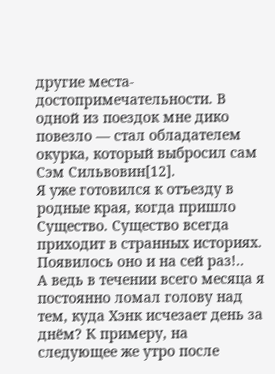другие места-достопримечательности. В одной из поездок мне дико повезло — стал обладателем окурка, который выбросил сам Сэм Сильвовин[12].
Я уже готовился к отъезду в родные края, когда пришло Существо. Существо всегда приходит в странных историях. Появилось оно и на сей раз!..
А ведь в течении всего месяца я постоянно ломал голову над тем, куда Хэнк исчезает день за днём? К примеру, на следующее же утро после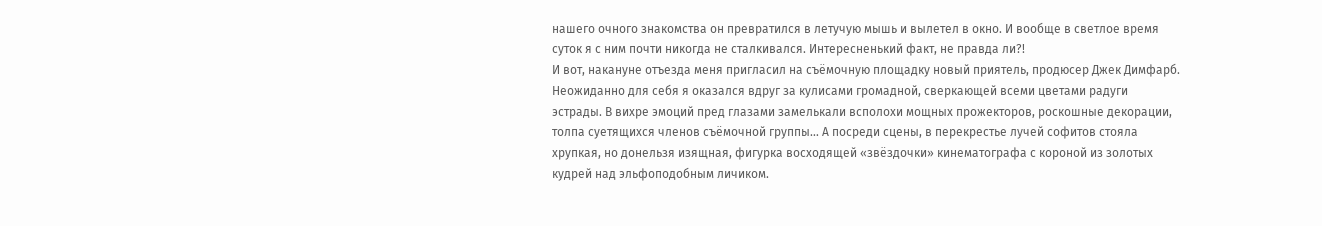нашего очного знакомства он превратился в летучую мышь и вылетел в окно. И вообще в светлое время суток я с ним почти никогда не сталкивался. Интересненький факт, не правда ли?!
И вот, накануне отъезда меня пригласил на съёмочную площадку новый приятель, продюсер Джек Димфарб. Неожиданно для себя я оказался вдруг за кулисами громадной, сверкающей всеми цветами радуги эстрады. В вихре эмоций пред глазами замелькали всполохи мощных прожекторов, роскошные декорации, толпа суетящихся членов съёмочной группы… А посреди сцены, в перекрестье лучей софитов стояла хрупкая, но донельзя изящная, фигурка восходящей «звёздочки» кинематографа с короной из золотых кудрей над эльфоподобным личиком.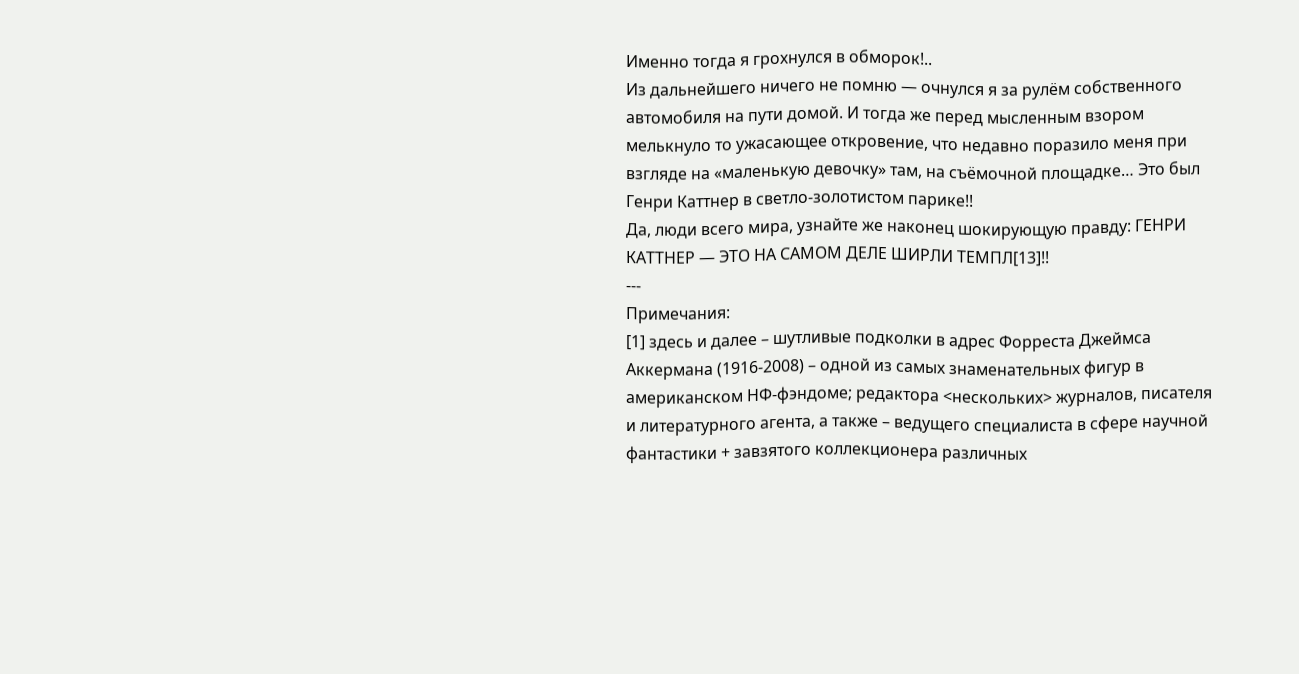Именно тогда я грохнулся в обморок!..
Из дальнейшего ничего не помню — очнулся я за рулём собственного автомобиля на пути домой. И тогда же перед мысленным взором мелькнуло то ужасающее откровение, что недавно поразило меня при взгляде на «маленькую девочку» там, на съёмочной площадке… Это был Генри Каттнер в светло-золотистом парике!!
Да, люди всего мира, узнайте же наконец шокирующую правду: ГЕНРИ КАТТНЕР — ЭТО НА САМОМ ДЕЛЕ ШИРЛИ ТЕМПЛ[13]!!
---
Примечания:
[1] здесь и далее – шутливые подколки в адрес Форреста Джеймса Аккермана (1916-2008) – одной из самых знаменательных фигур в американском НФ-фэндоме; редактора <нескольких> журналов, писателя и литературного агента, а также – ведущего специалиста в сфере научной фантастики + завзятого коллекционера различных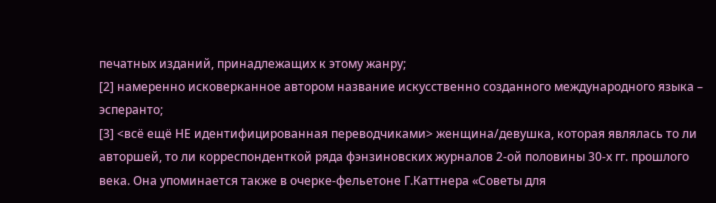печатных изданий, принадлежащих к этому жанру;
[2] намеренно исковерканное автором название искусственно созданного международного языка – эсперанто;
[3] <всё ещё НЕ идентифицированная переводчиками> женщина/девушка, которая являлась то ли авторшей, то ли корреспонденткой ряда фэнзиновских журналов 2-ой половины 30-х гг. прошлого века. Она упоминается также в очерке-фельетоне Г.Каттнера «Советы для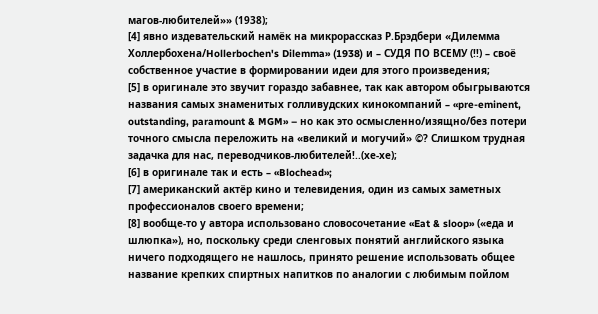магов-любителей»» (1938);
[4] явно издевательский намёк на микрорассказ Р.Брэдбери «Дилемма Холлербохена/Hollerbochen's Dilemma» (1938) и – СУДЯ ПО ВСЕМУ (!!) – своё собственное участие в формировании идеи для этого произведения;
[5] в оригинале это звучит гораздо забавнее, так как автором обыгрываются названия самых знаменитых голливудских кинокомпаний – «pre-eminent, outstanding, paramount & MGM» – но как это осмысленно/изящно/без потери точного смысла переложить на «великий и могучий» ©? Слишком трудная задачка для нас, переводчиков-любителей!..(хе-хе);
[6] в оригинале так и есть – «Blochead»;
[7] американский актёр кино и телевидения, один из самых заметных профессионалов своего времени;
[8] вообще-то у автора использовано словосочетание «Eat & sloop» («еда и шлюпка»), но, поскольку среди сленговых понятий английского языка ничего подходящего не нашлось, принято решение использовать общее название крепких спиртных напитков по аналогии с любимым пойлом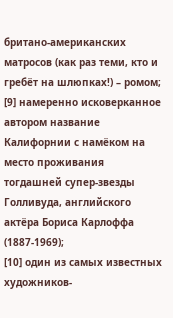британо-американских матросов (как раз теми, кто и гребёт на шлюпках!) – ромом;
[9] намеренно исковерканное автором название Калифорнии с намёком на место проживания тогдашней супер-звезды Голливуда, английского актёра Бориса Карлоффа (1887-1969);
[10] один из самых известных художников-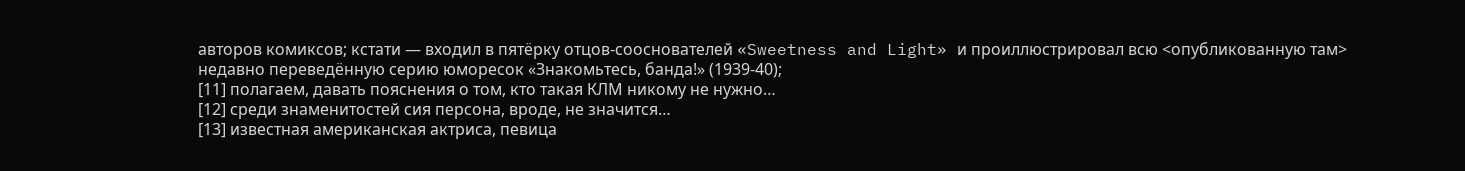авторов комиксов; кстати — входил в пятёрку отцов-сооснователей «Sweetness and Light» и проиллюстрировал всю <опубликованную там> недавно переведённую серию юморесок «Знакомьтесь, банда!» (1939-40);
[11] полагаем, давать пояснения о том, кто такая КЛМ никому не нужно…
[12] среди знаменитостей сия персона, вроде, не значится…
[13] известная американская актриса, певица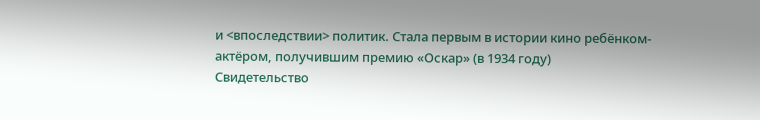и <впоследствии> политик. Стала первым в истории кино ребёнком-актёром, получившим премию «Оскар» (в 1934 году)
Свидетельство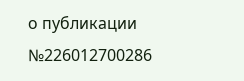о публикации №226012700286